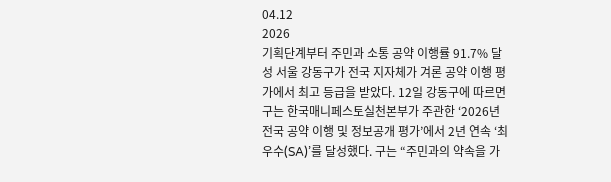04.12
2026
기획단계부터 주민과 소통 공약 이행률 91.7% 달성 서울 강동구가 전국 지자체가 겨론 공약 이행 평가에서 최고 등급을 받았다. 12일 강동구에 따르면 구는 한국매니페스토실천본부가 주관한 ‘2026년 전국 공약 이행 및 정보공개 평가’에서 2년 연속 ‘최우수(SA)’를 달성했다. 구는 “주민과의 약속을 가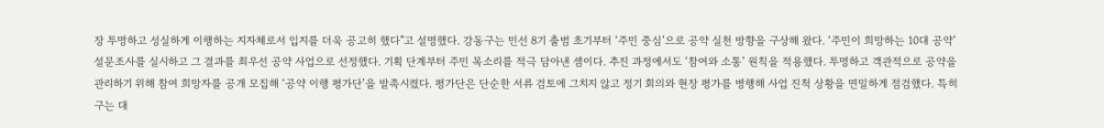장 투명하고 성실하게 이행하는 지자체로서 입지를 더욱 공고히 했다”고 설명했다. 강동구는 민선 8기 출범 초기부터 ‘주민 중심’으로 공약 실천 방향을 구상해 왔다. ‘주민이 희망하는 10대 공약’ 설문조사를 실시하고 그 결과를 최우선 공약 사업으로 선정했다. 기획 단계부터 주민 목소리를 적극 담아낸 셈이다. 추진 과정에서도 ‘참여와 소통’ 원칙을 적용했다. 투명하고 객관적으로 공약을 관리하기 위해 참여 희망자를 공개 모집해 ‘공약 이행 평가단’을 발족시켰다. 평가단은 단순한 서류 검토에 그치지 않고 정기 회의와 현장 평가를 병행해 사업 진척 상황을 면밀하게 점검했다. 특히 구는 대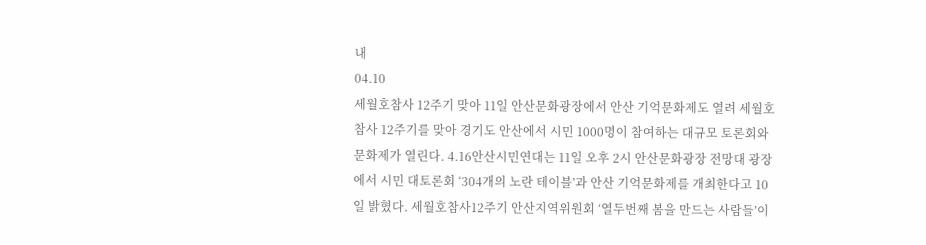내
04.10
세월호참사 12주기 맞아 11일 안산문화광장에서 안산 기억문화제도 열려 세월호참사 12주기를 맞아 경기도 안산에서 시민 1000명이 참여하는 대규모 토론회와 문화제가 열린다. 4.16안산시민연대는 11일 오후 2시 안산문화광장 전망대 광장에서 시민 대토론회 ‘304개의 노란 테이블’과 안산 기억문화제를 개최한다고 10일 밝혔다. 세월호참사12주기 안산지역위원회 ‘열두번째 봄을 만드는 사람들’이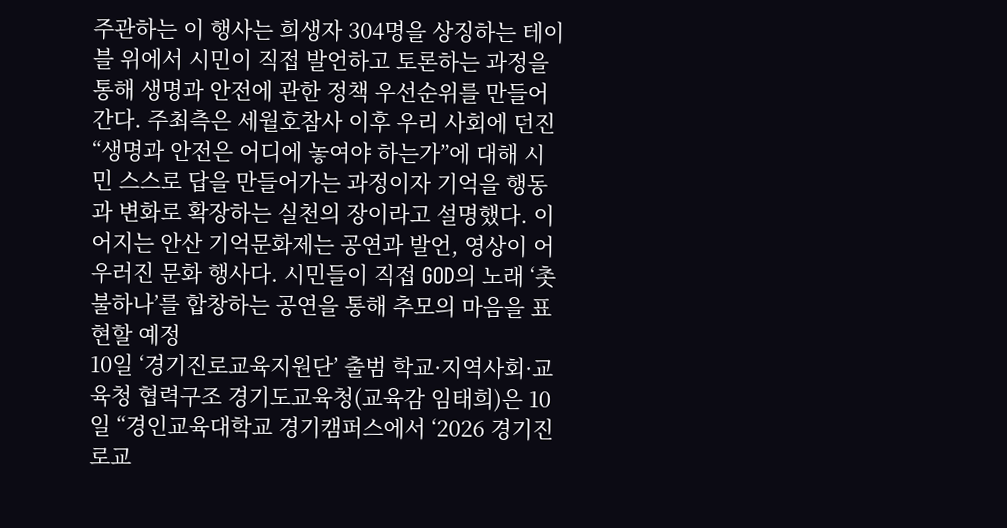주관하는 이 행사는 희생자 304명을 상징하는 테이블 위에서 시민이 직접 발언하고 토론하는 과정을 통해 생명과 안전에 관한 정책 우선순위를 만들어간다. 주최측은 세월호참사 이후 우리 사회에 던진 “생명과 안전은 어디에 놓여야 하는가”에 대해 시민 스스로 답을 만들어가는 과정이자 기억을 행동과 변화로 확장하는 실천의 장이라고 설명했다. 이어지는 안산 기억문화제는 공연과 발언, 영상이 어우러진 문화 행사다. 시민들이 직접 GOD의 노래 ‘촛불하나’를 합창하는 공연을 통해 추모의 마음을 표현할 예정
10일 ‘경기진로교육지원단’ 출범 학교·지역사회·교육청 협력구조 경기도교육청(교육감 임태희)은 10일 “경인교육대학교 경기캠퍼스에서 ‘2026 경기진로교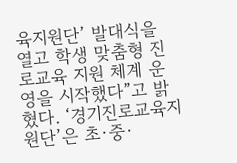육지원단’ 발대식을 열고 학생 맞춤형 진로교육 지원 체계 운영을 시작했다”고 밝혔다. ‘경기진로교육지원단’은 초·중·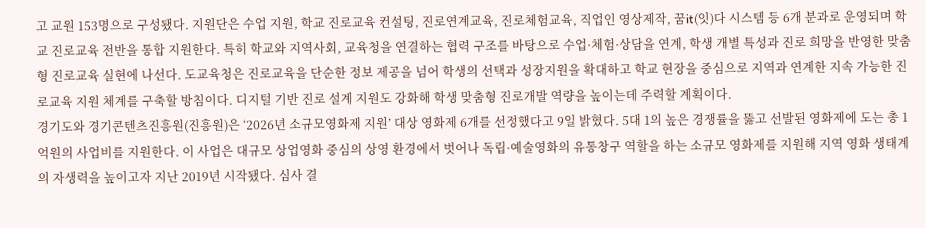고 교원 153명으로 구성됐다. 지원단은 수업 지원, 학교 진로교육 컨설팅, 진로연계교육, 진로체험교육, 직업인 영상제작, 꿈it(잇)다 시스템 등 6개 분과로 운영되며 학교 진로교육 전반을 통합 지원한다. 특히 학교와 지역사회, 교육청을 연결하는 협력 구조를 바탕으로 수업·체험·상담을 연계, 학생 개별 특성과 진로 희망을 반영한 맞춤형 진로교육 실현에 나선다. 도교육청은 진로교육을 단순한 정보 제공을 넘어 학생의 선택과 성장지원을 확대하고 학교 현장을 중심으로 지역과 연계한 지속 가능한 진로교육 지원 체계를 구축할 방침이다. 디지털 기반 진로 설계 지원도 강화해 학생 맞춤형 진로개발 역량을 높이는데 주력할 계획이다.
경기도와 경기콘텐츠진흥원(진흥원)은 ‘2026년 소규모영화제 지원’ 대상 영화제 6개를 선정했다고 9일 밝혔다. 5대 1의 높은 경쟁률을 뚫고 선발된 영화제에 도는 총 1억원의 사업비를 지원한다. 이 사업은 대규모 상업영화 중심의 상영 환경에서 벗어나 독립·예술영화의 유통창구 역할을 하는 소규모 영화제를 지원해 지역 영화 생태계의 자생력을 높이고자 지난 2019년 시작됐다. 심사 결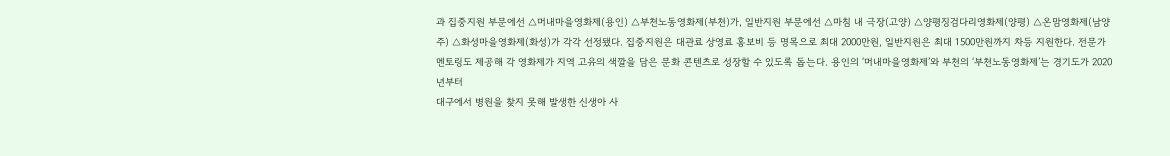과 집중지원 부문에선 △머내마을영화제(용인) △부천노동영화제(부천)가, 일반지원 부문에선 △마침 내 극장(고양) △양평징검다리영화제(양평) △온맘영화제(남양주) △화성마을영화제(화성)가 각각 선정됐다. 집중지원은 대관료 상영료 홍보비 등 명목으로 최대 2000만원, 일반지원은 최대 1500만원까지 차등 지원한다. 전문가 멘토링도 제공해 각 영화제가 지역 고유의 색깔을 담은 문화 콘텐츠로 성장할 수 있도록 돕는다. 용인의 ‘머내마을영화제’와 부천의 ‘부천노동영화제’는 경기도가 2020년부터
대구에서 병원을 찾지 못해 발생한 신생아 사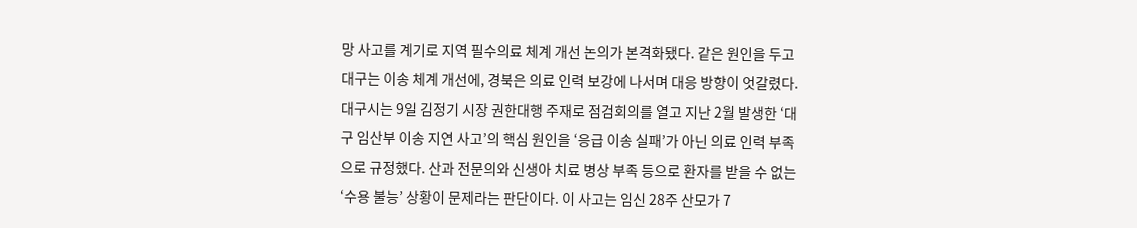망 사고를 계기로 지역 필수의료 체계 개선 논의가 본격화됐다. 같은 원인을 두고 대구는 이송 체계 개선에, 경북은 의료 인력 보강에 나서며 대응 방향이 엇갈렸다. 대구시는 9일 김정기 시장 권한대행 주재로 점검회의를 열고 지난 2월 발생한 ‘대구 임산부 이송 지연 사고’의 핵심 원인을 ‘응급 이송 실패’가 아닌 의료 인력 부족으로 규정했다. 산과 전문의와 신생아 치료 병상 부족 등으로 환자를 받을 수 없는 ‘수용 불능’ 상황이 문제라는 판단이다. 이 사고는 임신 28주 산모가 7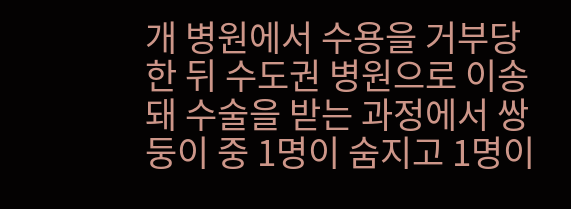개 병원에서 수용을 거부당한 뒤 수도권 병원으로 이송돼 수술을 받는 과정에서 쌍둥이 중 1명이 숨지고 1명이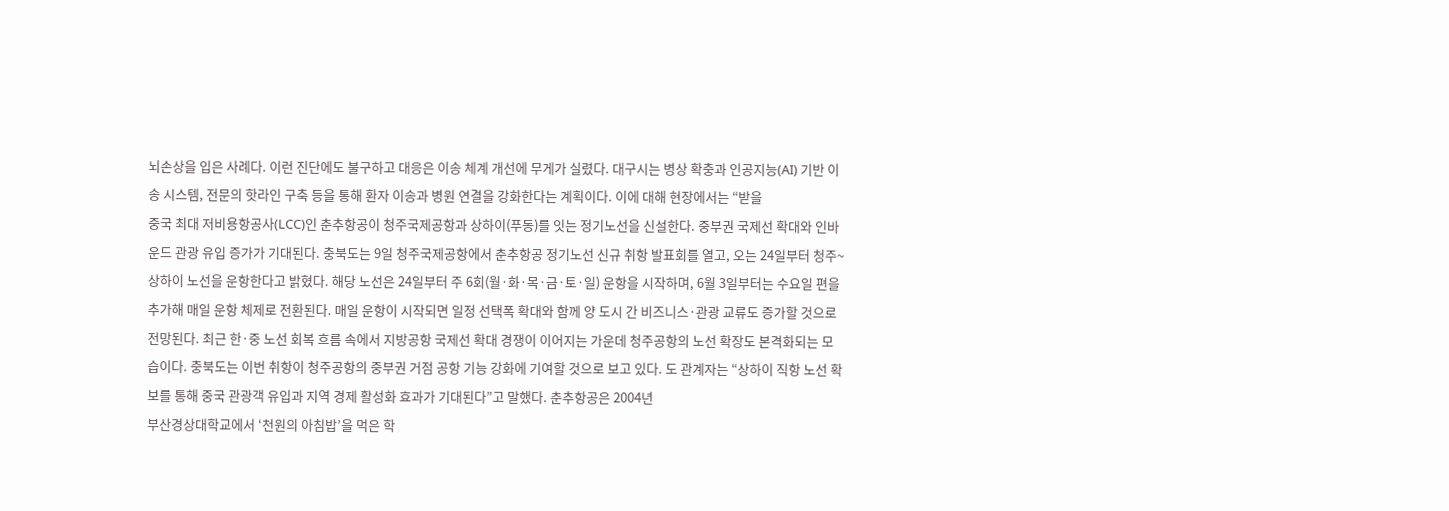뇌손상을 입은 사례다. 이런 진단에도 불구하고 대응은 이송 체계 개선에 무게가 실렸다. 대구시는 병상 확충과 인공지능(AI) 기반 이송 시스템, 전문의 핫라인 구축 등을 통해 환자 이송과 병원 연결을 강화한다는 계획이다. 이에 대해 현장에서는 “받을
중국 최대 저비용항공사(LCC)인 춘추항공이 청주국제공항과 상하이(푸동)를 잇는 정기노선을 신설한다. 중부권 국제선 확대와 인바운드 관광 유입 증가가 기대된다. 충북도는 9일 청주국제공항에서 춘추항공 정기노선 신규 취항 발표회를 열고, 오는 24일부터 청주~상하이 노선을 운항한다고 밝혔다. 해당 노선은 24일부터 주 6회(월·화·목·금·토·일) 운항을 시작하며, 6월 3일부터는 수요일 편을 추가해 매일 운항 체제로 전환된다. 매일 운항이 시작되면 일정 선택폭 확대와 함께 양 도시 간 비즈니스·관광 교류도 증가할 것으로 전망된다. 최근 한·중 노선 회복 흐름 속에서 지방공항 국제선 확대 경쟁이 이어지는 가운데 청주공항의 노선 확장도 본격화되는 모습이다. 충북도는 이번 취항이 청주공항의 중부권 거점 공항 기능 강화에 기여할 것으로 보고 있다. 도 관계자는 “상하이 직항 노선 확보를 통해 중국 관광객 유입과 지역 경제 활성화 효과가 기대된다”고 말했다. 춘추항공은 2004년
부산경상대학교에서 ‘천원의 아침밥’을 먹은 학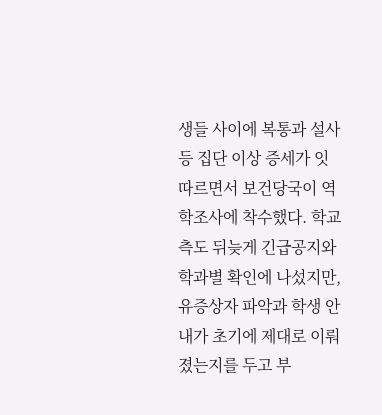생들 사이에 복통과 설사 등 집단 이상 증세가 잇따르면서 보건당국이 역학조사에 착수했다. 학교 측도 뒤늦게 긴급공지와 학과별 확인에 나섰지만, 유증상자 파악과 학생 안내가 초기에 제대로 이뤄졌는지를 두고 부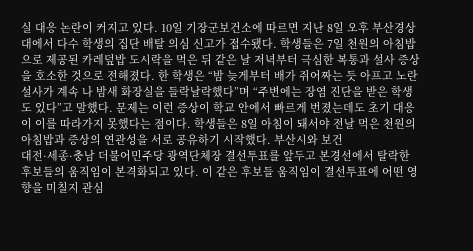실 대응 논란이 커지고 있다. 10일 기장군보건소에 따르면 지난 8일 오후 부산경상대에서 다수 학생의 집단 배탈 의심 신고가 접수됐다. 학생들은 7일 천원의 아침밥으로 제공된 카레덮밥 도시락을 먹은 뒤 같은 날 저녁부터 극심한 복통과 설사 증상을 호소한 것으로 전해졌다. 한 학생은 “밤 늦게부터 배가 쥐어짜는 듯 아프고 노란 설사가 계속 나 밤새 화장실을 들락날락했다”며 “주변에는 장염 진단을 받은 학생도 있다”고 말했다. 문제는 이런 증상이 학교 안에서 빠르게 번졌는데도 초기 대응이 이를 따라가지 못했다는 점이다. 학생들은 8일 아침이 돼서야 전날 먹은 천원의 아침밥과 증상의 연관성을 서로 공유하기 시작했다. 부산시와 보건
대전·세종·충남 더불어민주당 광역단체장 결선투표를 앞두고 본경선에서 탈락한 후보들의 움직임이 본격화되고 있다. 이 같은 후보들 움직임이 결선투표에 어떤 영향을 미칠지 관심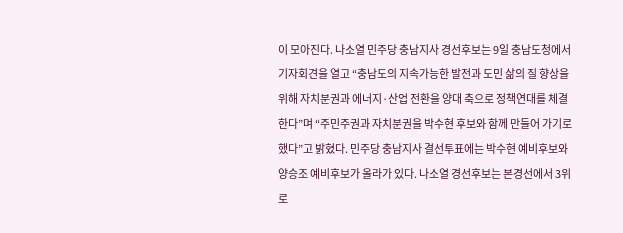이 모아진다. 나소열 민주당 충남지사 경선후보는 9일 충남도청에서 기자회견을 열고 “충남도의 지속가능한 발전과 도민 삶의 질 향상을 위해 자치분권과 에너지·산업 전환을 양대 축으로 정책연대를 체결한다”며 “주민주권과 자치분권을 박수현 후보와 함께 만들어 가기로 했다”고 밝혔다. 민주당 충남지사 결선투표에는 박수현 예비후보와 양승조 예비후보가 올라가 있다. 나소열 경선후보는 본경선에서 3위로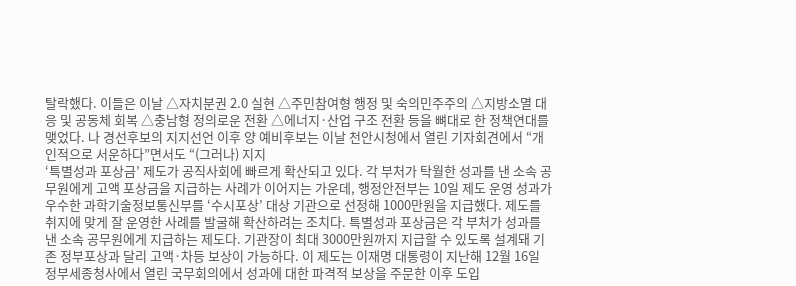탈락했다. 이들은 이날 △자치분권 2.0 실현 △주민참여형 행정 및 숙의민주주의 △지방소멸 대응 및 공동체 회복 △충남형 정의로운 전환 △에너지·산업 구조 전환 등을 뼈대로 한 정책연대를 맺었다. 나 경선후보의 지지선언 이후 양 예비후보는 이날 천안시청에서 열린 기자회견에서 “개인적으로 서운하다”면서도 “(그러나) 지지
‘특별성과 포상금’ 제도가 공직사회에 빠르게 확산되고 있다. 각 부처가 탁월한 성과를 낸 소속 공무원에게 고액 포상금을 지급하는 사례가 이어지는 가운데, 행정안전부는 10일 제도 운영 성과가 우수한 과학기술정보통신부를 ‘수시포상’ 대상 기관으로 선정해 1000만원을 지급했다. 제도를 취지에 맞게 잘 운영한 사례를 발굴해 확산하려는 조치다. 특별성과 포상금은 각 부처가 성과를 낸 소속 공무원에게 지급하는 제도다. 기관장이 최대 3000만원까지 지급할 수 있도록 설계돼 기존 정부포상과 달리 고액·차등 보상이 가능하다. 이 제도는 이재명 대통령이 지난해 12월 16일 정부세종청사에서 열린 국무회의에서 성과에 대한 파격적 보상을 주문한 이후 도입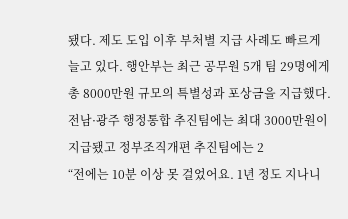됐다. 제도 도입 이후 부처별 지급 사례도 빠르게 늘고 있다. 행안부는 최근 공무원 5개 팀 29명에게 총 8000만원 규모의 특별성과 포상금을 지급했다. 전남·광주 행정통합 추진팀에는 최대 3000만원이 지급됐고 정부조직개편 추진팀에는 2
“전에는 10분 이상 못 걸었어요. 1년 정도 지나니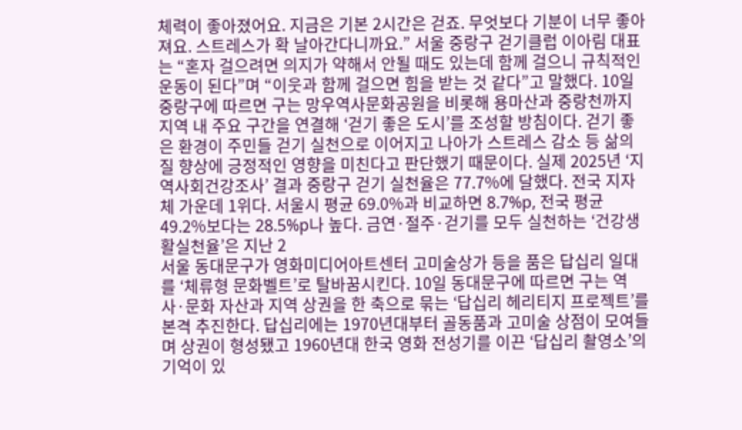체력이 좋아졌어요. 지금은 기본 2시간은 걷죠. 무엇보다 기분이 너무 좋아져요. 스트레스가 확 날아간다니까요.” 서울 중랑구 걷기클럽 이아림 대표는 “혼자 걸으려면 의지가 약해서 안될 때도 있는데 함께 걸으니 규칙적인 운동이 된다”며 “이웃과 함께 걸으면 힘을 받는 것 같다”고 말했다. 10일 중랑구에 따르면 구는 망우역사문화공원을 비롯해 용마산과 중랑천까지 지역 내 주요 구간을 연결해 ‘걷기 좋은 도시’를 조성할 방침이다. 걷기 좋은 환경이 주민들 걷기 실천으로 이어지고 나아가 스트레스 감소 등 삶의 질 향상에 긍정적인 영향을 미친다고 판단했기 때문이다. 실제 2025년 ‘지역사회건강조사’ 결과 중랑구 걷기 실천율은 77.7%에 달했다. 전국 지자체 가운데 1위다. 서울시 평균 69.0%과 비교하면 8.7%p, 전국 평균 49.2%보다는 28.5%p나 높다. 금연·절주·걷기를 모두 실천하는 ‘건강생활실천율’은 지난 2
서울 동대문구가 영화미디어아트센터 고미술상가 등을 품은 답십리 일대를 ‘체류형 문화벨트’로 탈바꿈시킨다. 10일 동대문구에 따르면 구는 역사·문화 자산과 지역 상권을 한 축으로 묶는 ‘답십리 헤리티지 프로젝트’를 본격 추진한다. 답십리에는 1970년대부터 골동품과 고미술 상점이 모여들며 상권이 형성됐고 1960년대 한국 영화 전성기를 이끈 ‘답십리 촬영소’의 기억이 있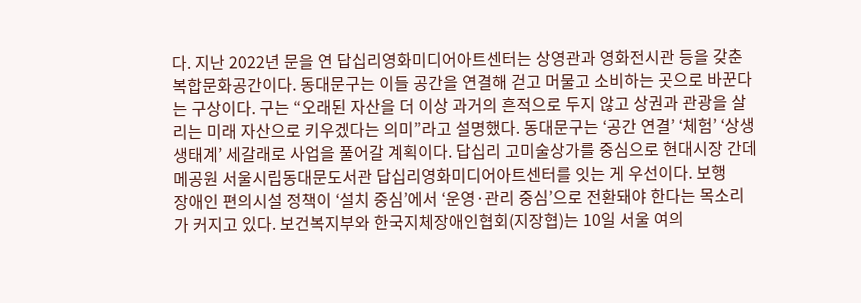다. 지난 2022년 문을 연 답십리영화미디어아트센터는 상영관과 영화전시관 등을 갖춘 복합문화공간이다. 동대문구는 이들 공간을 연결해 걷고 머물고 소비하는 곳으로 바꾼다는 구상이다. 구는 “오래된 자산을 더 이상 과거의 흔적으로 두지 않고 상권과 관광을 살리는 미래 자산으로 키우겠다는 의미”라고 설명했다. 동대문구는 ‘공간 연결’ ‘체험’ ‘상생 생태계’ 세갈래로 사업을 풀어갈 계획이다. 답십리 고미술상가를 중심으로 현대시장 간데메공원 서울시립동대문도서관 답십리영화미디어아트센터를 잇는 게 우선이다. 보행
장애인 편의시설 정책이 ‘설치 중심’에서 ‘운영·관리 중심’으로 전환돼야 한다는 목소리가 커지고 있다. 보건복지부와 한국지체장애인협회(지장협)는 10일 서울 여의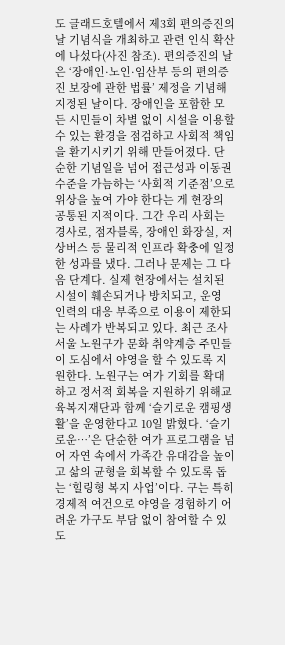도 글래드호텔에서 제3회 편의증진의 날 기념식을 개최하고 관련 인식 확산에 나섰다(사진 참조). 편의증진의 날은 ‘장애인·노인·임산부 등의 편의증진 보장에 관한 법률’ 제정을 기념해 지정된 날이다. 장애인을 포함한 모든 시민들이 차별 없이 시설을 이용할 수 있는 환경을 점검하고 사회적 책임을 환기시키기 위해 만들어졌다. 단순한 기념일을 넘어 접근성과 이동권 수준을 가늠하는 ‘사회적 기준점’으로 위상을 높여 가야 한다는 게 현장의 공통된 지적이다. 그간 우리 사회는 경사로, 점자블록, 장애인 화장실, 저상버스 등 물리적 인프라 확충에 일정한 성과를 냈다. 그러나 문제는 그 다음 단계다. 실제 현장에서는 설치된 시설이 훼손되거나 방치되고, 운영 인력의 대응 부족으로 이용이 제한되는 사례가 반복되고 있다. 최근 조사
서울 노원구가 문화 취약계층 주민들이 도심에서 야영을 할 수 있도록 지원한다. 노원구는 여가 기회를 확대하고 정서적 회복을 지원하기 위해교육복지재단과 함께 ‘슬기로운 캠핑생활’을 운영한다고 10일 밝혔다. ‘슬기로운…’은 단순한 여가 프로그램을 넘어 자연 속에서 가족간 유대감을 높이고 삶의 균형을 회복할 수 있도록 돕는 ‘힐링형 복지 사업’이다. 구는 특히 경제적 여건으로 야영을 경험하기 어려운 가구도 부담 없이 참여할 수 있도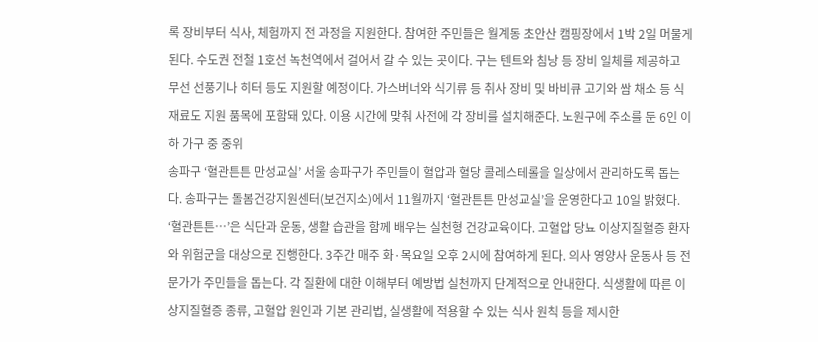록 장비부터 식사, 체험까지 전 과정을 지원한다. 참여한 주민들은 월계동 초안산 캠핑장에서 1박 2일 머물게 된다. 수도권 전철 1호선 녹천역에서 걸어서 갈 수 있는 곳이다. 구는 텐트와 침낭 등 장비 일체를 제공하고 무선 선풍기나 히터 등도 지원할 예정이다. 가스버너와 식기류 등 취사 장비 및 바비큐 고기와 쌈 채소 등 식재료도 지원 품목에 포함돼 있다. 이용 시간에 맞춰 사전에 각 장비를 설치해준다. 노원구에 주소를 둔 6인 이하 가구 중 중위
송파구 ‘혈관튼튼 만성교실’ 서울 송파구가 주민들이 혈압과 혈당 콜레스테롤을 일상에서 관리하도록 돕는다. 송파구는 돌봄건강지원센터(보건지소)에서 11월까지 ‘혈관튼튼 만성교실’을 운영한다고 10일 밝혔다. ‘혈관튼튼…’은 식단과 운동, 생활 습관을 함께 배우는 실천형 건강교육이다. 고혈압 당뇨 이상지질혈증 환자와 위험군을 대상으로 진행한다. 3주간 매주 화·목요일 오후 2시에 참여하게 된다. 의사 영양사 운동사 등 전문가가 주민들을 돕는다. 각 질환에 대한 이해부터 예방법 실천까지 단계적으로 안내한다. 식생활에 따른 이상지질혈증 종류, 고혈압 원인과 기본 관리법, 실생활에 적용할 수 있는 식사 원칙 등을 제시한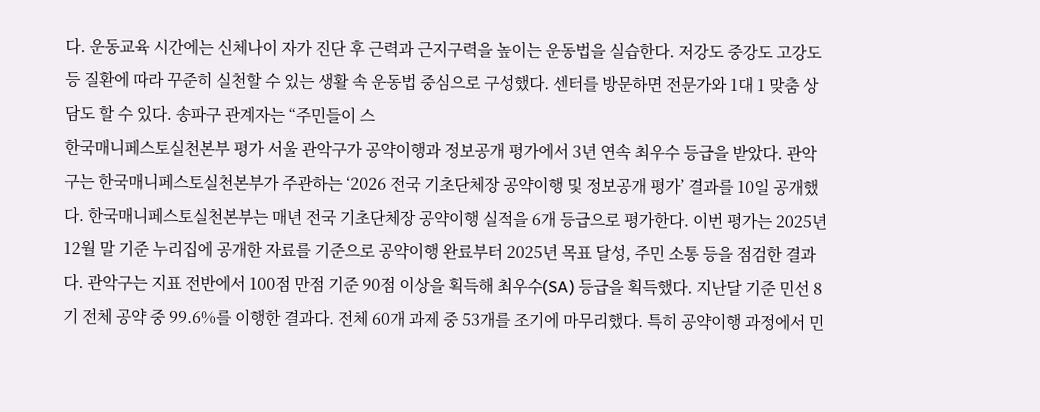다. 운동교육 시간에는 신체나이 자가 진단 후 근력과 근지구력을 높이는 운동법을 실습한다. 저강도 중강도 고강도 등 질환에 따라 꾸준히 실천할 수 있는 생활 속 운동법 중심으로 구성했다. 센터를 방문하면 전문가와 1대 1 맞춤 상담도 할 수 있다. 송파구 관계자는 “주민들이 스
한국매니페스토실천본부 평가 서울 관악구가 공약이행과 정보공개 평가에서 3년 연속 최우수 등급을 받았다. 관악구는 한국매니페스토실천본부가 주관하는 ‘2026 전국 기초단체장 공약이행 및 정보공개 평가’ 결과를 10일 공개했다. 한국매니페스토실천본부는 매년 전국 기초단체장 공약이행 실적을 6개 등급으로 평가한다. 이번 평가는 2025년 12월 말 기준 누리집에 공개한 자료를 기준으로 공약이행 완료부터 2025년 목표 달성, 주민 소통 등을 점검한 결과다. 관악구는 지표 전반에서 100점 만점 기준 90점 이상을 획득해 최우수(SA) 등급을 획득했다. 지난달 기준 민선 8기 전체 공약 중 99.6%를 이행한 결과다. 전체 60개 과제 중 53개를 조기에 마무리했다. 특히 공약이행 과정에서 민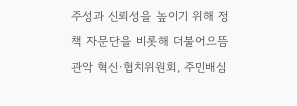주성과 신뢰성을 높이기 위해 정책 자문단을 비롯해 더불어으뜸관악 혁신·협치위원회, 주민배심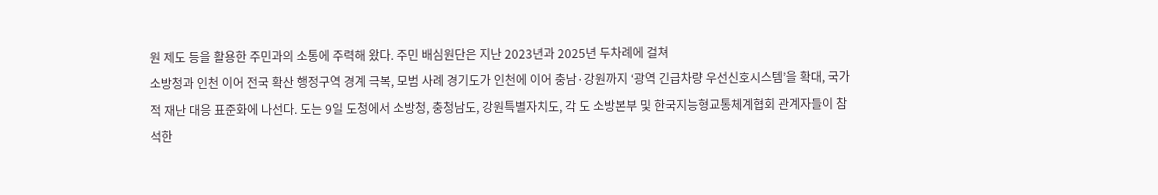원 제도 등을 활용한 주민과의 소통에 주력해 왔다. 주민 배심원단은 지난 2023년과 2025년 두차례에 걸쳐
소방청과 인천 이어 전국 확산 행정구역 경계 극복, 모범 사례 경기도가 인천에 이어 충남·강원까지 ‘광역 긴급차량 우선신호시스템’을 확대, 국가적 재난 대응 표준화에 나선다. 도는 9일 도청에서 소방청, 충청남도, 강원특별자치도, 각 도 소방본부 및 한국지능형교통체계협회 관계자들이 참석한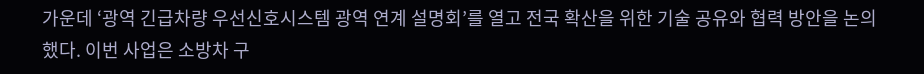가운데 ‘광역 긴급차량 우선신호시스템 광역 연계 설명회’를 열고 전국 확산을 위한 기술 공유와 협력 방안을 논의했다. 이번 사업은 소방차 구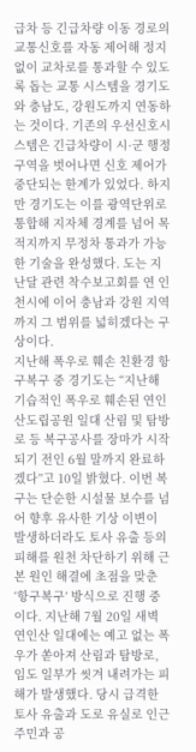급차 등 긴급차량 이동 경로의 교통신호를 자동 제어해 정지 없이 교차로를 통과할 수 있도록 돕는 교통 시스템을 경기도와 충남도, 강원도까지 연동하는 것이다. 기존의 우선신호시스템은 긴급차량이 시·군 행정구역을 벗어나면 신호 제어가 중단되는 한계가 있었다. 하지만 경기도는 이를 광역단위로 통합해 지자체 경계를 넘어 목적지까지 무정차 통과가 가능한 기술을 완성했다. 도는 지난달 관련 착수보고회를 연 인천시에 이어 충남과 강원 지역까지 그 범위를 넓히겠다는 구상이다.
지난해 폭우로 훼손 친환경 항구복구 중 경기도는 “지난해 기습적인 폭우로 훼손된 연인산도립공원 일대 산림 및 탐방로 등 복구공사를 장마가 시작되기 전인 6월 말까지 완료하겠다”고 10일 밝혔다. 이번 복구는 단순한 시설물 보수를 넘어 향후 유사한 기상 이변이 발생하더라도 토사 유출 등의 피해를 원천 차단하기 위해 근본 원인 해결에 초점을 맞춘 ‘항구복구’ 방식으로 진행 중이다. 지난해 7월 20일 새벽 연인산 일대에는 예고 없는 폭우가 쏟아져 산림과 탐방로, 임도 일부가 씻겨 내려가는 피해가 발생했다. 당시 급격한 토사 유출과 도로 유실로 인근 주민과 공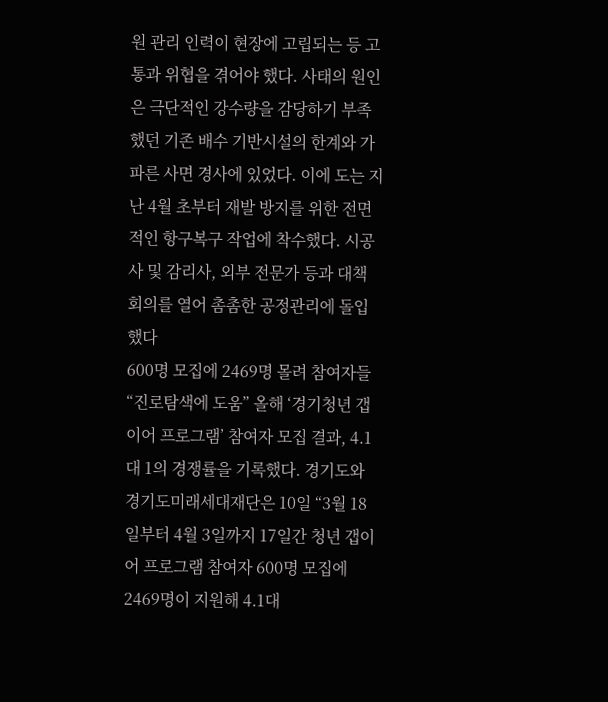원 관리 인력이 현장에 고립되는 등 고통과 위협을 겪어야 했다. 사태의 원인은 극단적인 강수량을 감당하기 부족했던 기존 배수 기반시설의 한계와 가파른 사면 경사에 있었다. 이에 도는 지난 4월 초부터 재발 방지를 위한 전면적인 항구복구 작업에 착수했다. 시공사 및 감리사, 외부 전문가 등과 대책 회의를 열어 촘촘한 공정관리에 돌입했다
600명 모집에 2469명 몰려 참여자들 “진로탐색에 도움” 올해 ‘경기청년 갭이어 프로그램’ 참여자 모집 결과, 4.1대 1의 경쟁률을 기록했다. 경기도와 경기도미래세대재단은 10일 “3월 18일부터 4월 3일까지 17일간 청년 갭이어 프로그램 참여자 600명 모집에 2469명이 지원해 4.1대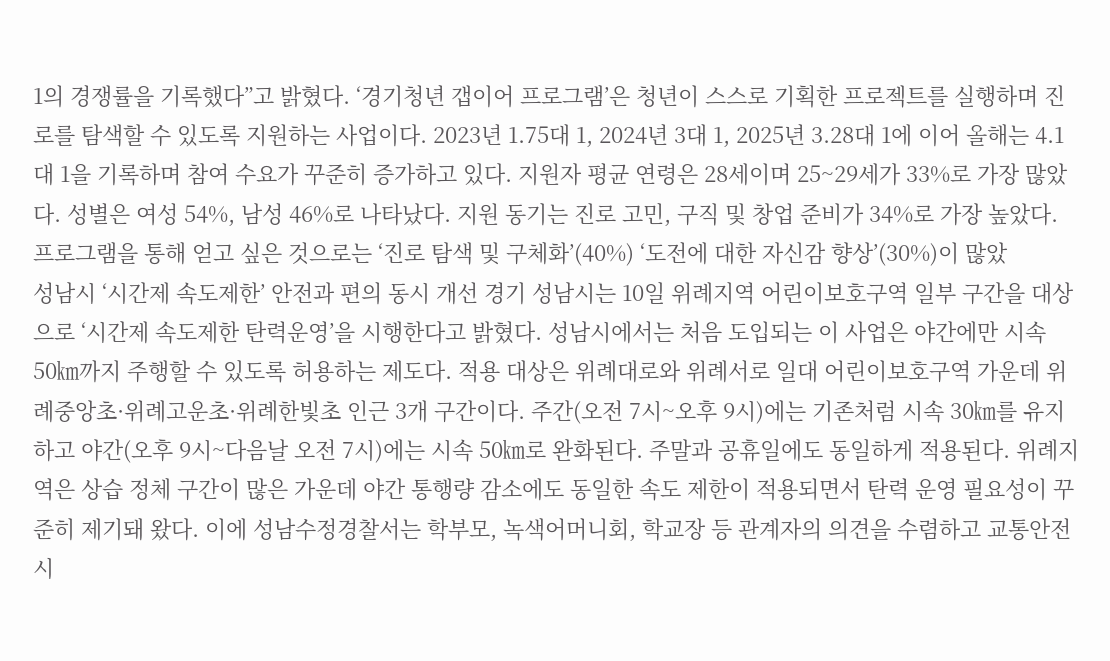1의 경쟁률을 기록했다”고 밝혔다. ‘경기청년 갭이어 프로그램’은 청년이 스스로 기획한 프로젝트를 실행하며 진로를 탐색할 수 있도록 지원하는 사업이다. 2023년 1.75대 1, 2024년 3대 1, 2025년 3.28대 1에 이어 올해는 4.1대 1을 기록하며 참여 수요가 꾸준히 증가하고 있다. 지원자 평균 연령은 28세이며 25~29세가 33%로 가장 많았다. 성별은 여성 54%, 남성 46%로 나타났다. 지원 동기는 진로 고민, 구직 및 창업 준비가 34%로 가장 높았다. 프로그램을 통해 얻고 싶은 것으로는 ‘진로 탐색 및 구체화’(40%) ‘도전에 대한 자신감 향상’(30%)이 많았
성남시 ‘시간제 속도제한’ 안전과 편의 동시 개선 경기 성남시는 10일 위례지역 어린이보호구역 일부 구간을 대상으로 ‘시간제 속도제한 탄력운영’을 시행한다고 밝혔다. 성남시에서는 처음 도입되는 이 사업은 야간에만 시속 50㎞까지 주행할 수 있도록 허용하는 제도다. 적용 대상은 위례대로와 위례서로 일대 어린이보호구역 가운데 위례중앙초·위례고운초·위례한빛초 인근 3개 구간이다. 주간(오전 7시~오후 9시)에는 기존처럼 시속 30㎞를 유지하고 야간(오후 9시~다음날 오전 7시)에는 시속 50㎞로 완화된다. 주말과 공휴일에도 동일하게 적용된다. 위례지역은 상습 정체 구간이 많은 가운데 야간 통행량 감소에도 동일한 속도 제한이 적용되면서 탄력 운영 필요성이 꾸준히 제기돼 왔다. 이에 성남수정경찰서는 학부모, 녹색어머니회, 학교장 등 관계자의 의견을 수렴하고 교통안전시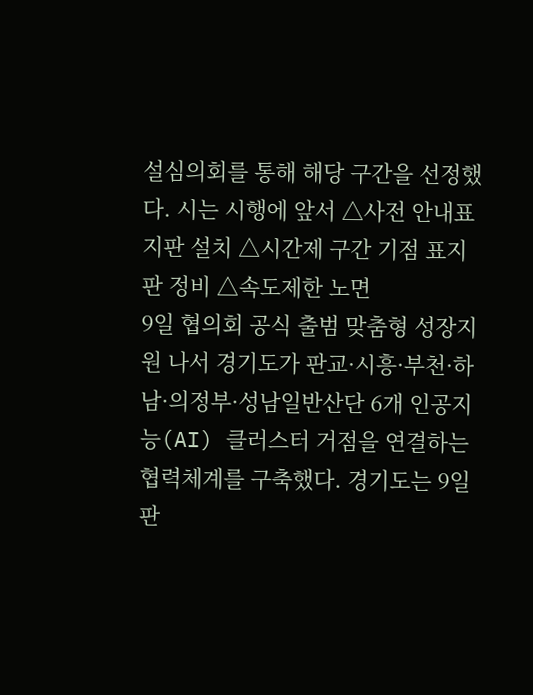설심의회를 통해 해당 구간을 선정했다. 시는 시행에 앞서 △사전 안내표지판 설치 △시간제 구간 기점 표지판 정비 △속도제한 노면
9일 협의회 공식 출범 맞춤형 성장지원 나서 경기도가 판교·시흥·부천·하남·의정부·성남일반산단 6개 인공지능(AI) 클러스터 거점을 연결하는 협력체계를 구축했다. 경기도는 9일 판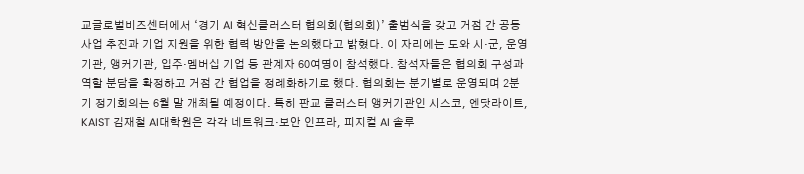교글로벌비즈센터에서 ‘경기 AI 혁신클러스터 협의회(협의회)’ 출범식을 갖고 거점 간 공동사업 추진과 기업 지원을 위한 협력 방안을 논의했다고 밝혔다. 이 자리에는 도와 시·군, 운영기관, 앵커기관, 입주·멤버십 기업 등 관계자 60여명이 참석했다. 참석자들은 협의회 구성과 역할 분담을 확정하고 거점 간 협업을 정례화하기로 했다. 협의회는 분기별로 운영되며 2분기 정기회의는 6월 말 개최될 예정이다. 특히 판교 클러스터 앵커기관인 시스코, 엔닷라이트, KAIST 김재철 AI대학원은 각각 네트워크·보안 인프라, 피지컬 AI 솔루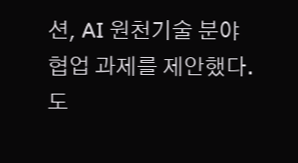션, AI 원천기술 분야 협업 과제를 제안했다. 도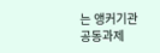는 앵커기관 공동과제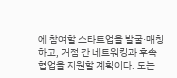에 참여할 스타트업을 발굴·매칭하고, 거점 간 네트워킹과 후속 협업을 지원할 계획이다. 도는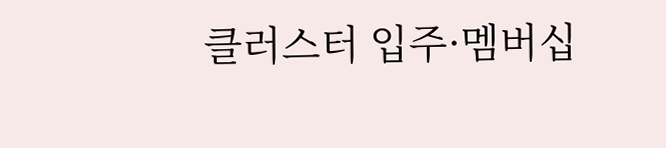클러스터 입주·멤버십